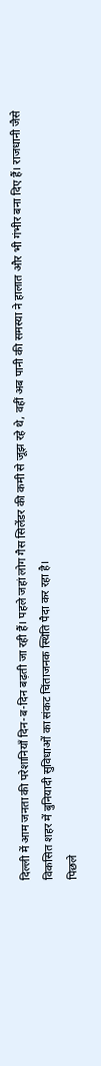दिल्ली में आम जनता की परेशानियाँ दिन-ब-दिन बढ़ती जा रही हैं। पहले जहां लोग गैस सिलेंडर की कमी से जूझ रहे थे, वहीं अब पानी की समस्या ने हालात और भी गंभीर बना दिए हैं। राजधानी जैसे विकसित शहर में बुनियादी सुविधाओं का संकट चिंताजनक स्थिति पैदा कर रहा है।
पिछले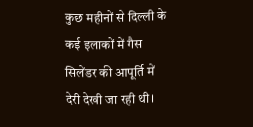कुछ महीनों से दिल्ली के कई इलाकों में गैस सिलेंडर की आपूर्ति में देरी देखी जा रही थी।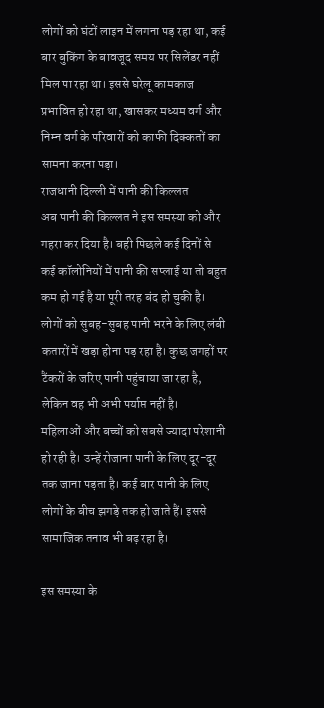लोगों को घंटों लाइन में लगना पड़ रहा था, कई बार बुकिंग के बावजूद समय पर सिलेंडर नहीं मिल पा रहा था। इससे घरेलू कामकाज प्रभावित हो रहा था, खासकर मध्यम वर्ग और निम्न वर्ग के परिवारों को काफी दिक्कतों का सामना करना पड़ा।
राजधानी दिल्ली में पानी की किल्लत
अब पानी की किल्लत ने इस समस्या को और गहरा कर दिया है। बही पिछले कई दिनों से कई कॉलोनियों में पानी की सप्लाई या तो बहुत कम हो गई है या पूरी तरह बंद हो चुकी है। लोगों को सुबह-सुबह पानी भरने के लिए लंबी कतारों में खड़ा होना पड़ रहा है। कुछ जगहों पर टैंकरों के जरिए पानी पहुंचाया जा रहा है, लेकिन वह भी अभी पर्याप्त नहीं है।
महिलाओं और बच्चों को सबसे ज्यादा परेशानी हो रही है। उन्हें रोजाना पानी के लिए दूर-दूर तक जाना पड़ता है। कई बार पानी के लिए लोगों के बीच झगड़े तक हो जाते हैं। इससे सामाजिक तनाव भी बढ़ रहा है।

इस समस्या के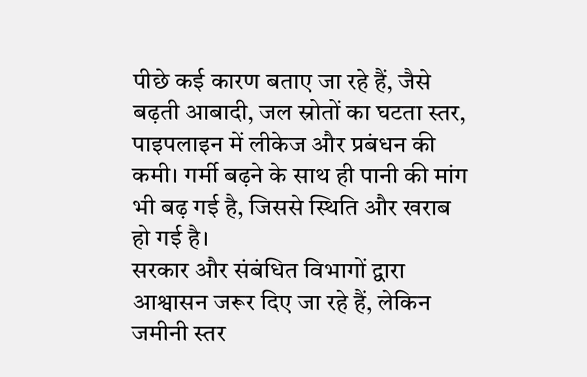पीछे कई कारण बताए जा रहे हैं, जैसे बढ़ती आबादी, जल स्रोतों का घटता स्तर, पाइपलाइन में लीकेज और प्रबंधन की कमी। गर्मी बढ़ने के साथ ही पानी की मांग भी बढ़ गई है, जिससे स्थिति और खराब हो गई है।
सरकार और संबंधित विभागों द्वारा आश्वासन जरूर दिए जा रहे हैं, लेकिन जमीनी स्तर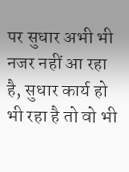पर सुधार अभी भी नजर नहीं आ रहा है, सुधार कार्य हो भी रहा है तो वो भी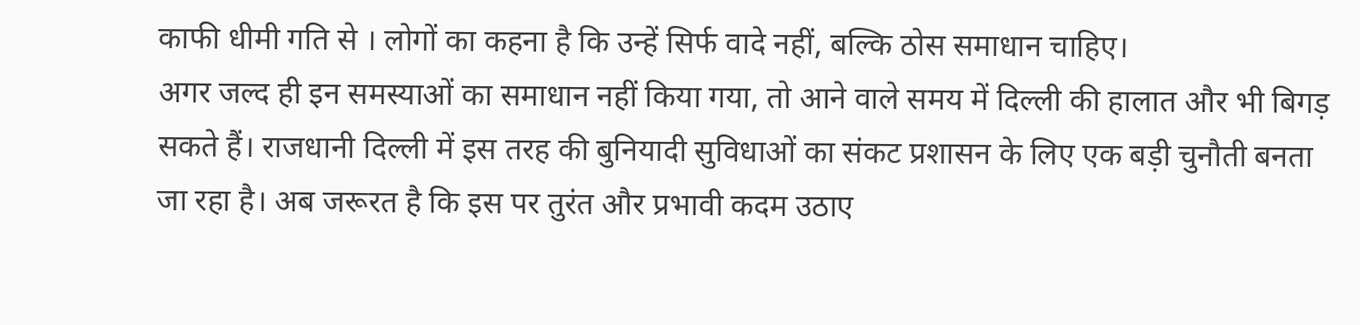काफी धीमी गति से । लोगों का कहना है कि उन्हें सिर्फ वादे नहीं, बल्कि ठोस समाधान चाहिए।
अगर जल्द ही इन समस्याओं का समाधान नहीं किया गया, तो आने वाले समय में दिल्ली की हालात और भी बिगड़ सकते हैं। राजधानी दिल्ली में इस तरह की बुनियादी सुविधाओं का संकट प्रशासन के लिए एक बड़ी चुनौती बनता जा रहा है। अब जरूरत है कि इस पर तुरंत और प्रभावी कदम उठाए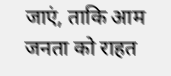जाएं, ताकि आम जनता को राहत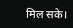मिल सके।